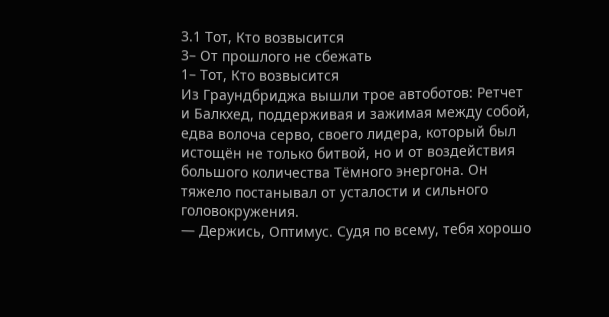3.1 Тот, Кто возвысится
3– От прошлого не сбежать
1– Тот, Кто возвысится
Из Граундбриджа вышли трое автоботов: Ретчет и Балкхед, поддерживая и зажимая между собой, едва волоча серво, своего лидера, который был истощён не только битвой, но и от воздействия большого количества Тёмного энергона. Он тяжело постанывал от усталости и сильного головокружения.
— Держись, Оптимус. Судя по всему, тебя хорошо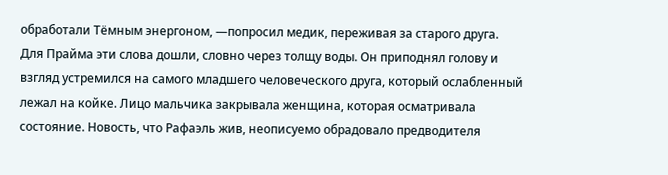обработали Тёмным энергоном, —попросил медик, переживая за старого друга.
Для Прайма эти слова дошли, словно через толщу воды. Он приподнял голову и взгляд устремился на самого младшего человеческого друга, который ослабленный лежал на койке. Лицо мальчика закрывала женщина, которая осматривала состояние. Новость, что Рафаэль жив, неописуемо обрадовало предводителя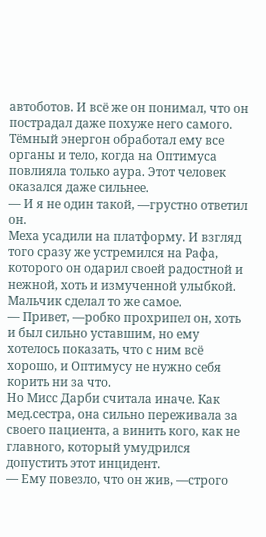автоботов. И всё же он понимал, что он пострадал даже похуже него самого. Тёмный энергон обработал ему все органы и тело, когда на Оптимуса повлияла только аура. Этот человек оказался даже сильнее.
— И я не один такой, —грустно ответил он.
Меха усадили на платформу. И взгляд того сразу же устремился на Рафа, которого он одарил своей радостной и нежной, хоть и измученной улыбкой. Мальчик сделал то же самое.
— Привет, —робко прохрипел он, хоть и был сильно уставшим, но ему хотелось показать, что с ним всё хорошо, и Оптимусу не нужно себя корить ни за что.
Но Мисс Дарби считала иначе. Как мед.сестра, она сильно переживала за своего пациента, а винить кого, как не главного, который умудрился допустить этот инцидент.
— Ему повезло, что он жив, —строго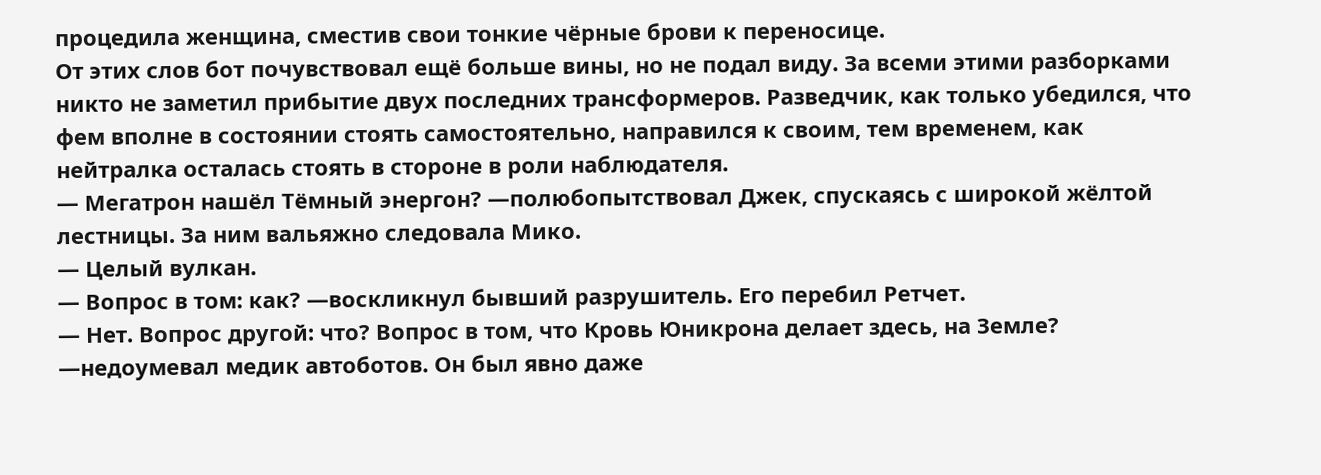процедила женщина, сместив свои тонкие чёрные брови к переносице.
От этих слов бот почувствовал ещё больше вины, но не подал виду. За всеми этими разборками никто не заметил прибытие двух последних трансформеров. Разведчик, как только убедился, что фем вполне в состоянии стоять самостоятельно, направился к своим, тем временем, как нейтралка осталась стоять в стороне в роли наблюдателя.
— Мегатрон нашёл Тёмный энергон? —полюбопытствовал Джек, спускаясь с широкой жёлтой лестницы. За ним вальяжно следовала Мико.
— Целый вулкан.
— Вопрос в том: как? —воскликнул бывший разрушитель. Его перебил Ретчет.
— Нет. Вопрос другой: что? Вопрос в том, что Кровь Юникрона делает здесь, на Земле? —недоумевал медик автоботов. Он был явно даже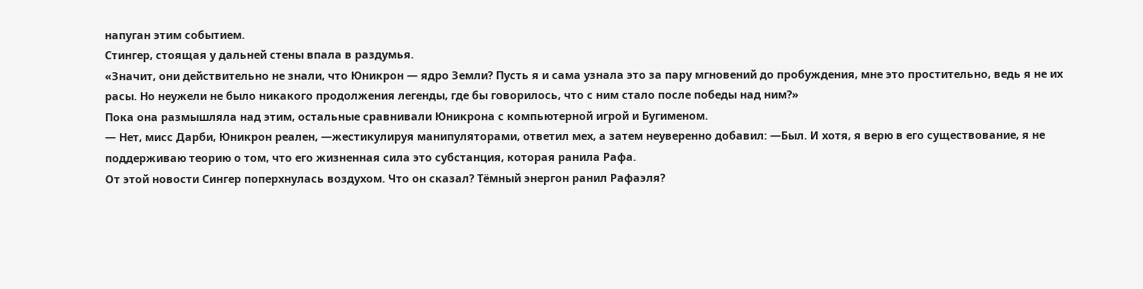напуган этим событием.
Стингер, стоящая у дальней стены впала в раздумья.
«Значит, они действительно не знали, что Юникрон — ядро Земли? Пусть я и сама узнала это за пару мгновений до пробуждения, мне это простительно, ведь я не их расы. Но неужели не было никакого продолжения легенды, где бы говорилось, что с ним стало после победы над ним?»
Пока она размышляла над этим, остальные сравнивали Юникрона с компьютерной игрой и Бугименом.
— Нет, мисс Дарби, Юникрон реален, —жестикулируя манипуляторами, ответил мех, а затем неуверенно добавил: —Был. И хотя, я верю в его существование, я не поддерживаю теорию о том, что его жизненная сила это субстанция, которая ранила Рафа.
От этой новости Сингер поперхнулась воздухом. Что он сказал? Тёмный энергон ранил Рафаэля?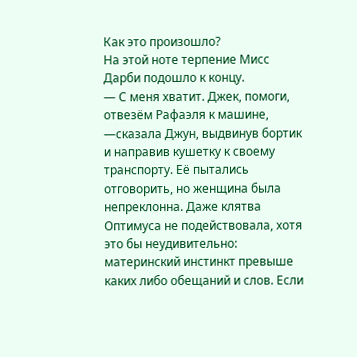Как это произошло?
На этой ноте терпение Мисс Дарби подошло к концу.
— С меня хватит. Джек, помоги, отвезём Рафаэля к машине, —сказала Джун, выдвинув бортик и направив кушетку к своему транспорту. Её пытались отговорить, но женщина была непреклонна. Даже клятва Оптимуса не подействовала, хотя это бы неудивительно: материнский инстинкт превыше каких либо обещаний и слов. Если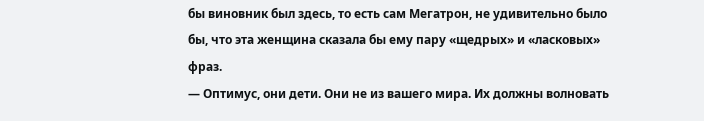бы виновник был здесь, то есть сам Мегатрон, не удивительно было бы, что эта женщина сказала бы ему пару «щедрых» и «ласковых» фраз.
— Оптимус, они дети. Они не из вашего мира. Их должны волновать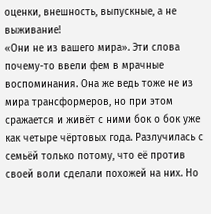оценки, внешность, выпускные, а не выживание!
«Они не из вашего мира». Эти слова почему-то ввели фем в мрачные воспоминания. Она же ведь тоже не из мира трансформеров, но при этом сражается и живёт с ними бок о бок уже как четыре чёртовых года. Разлучилась с семьёй только потому, что её против своей воли сделали похожей на них. Но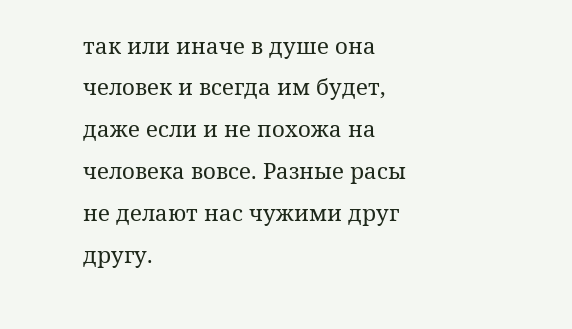так или иначе в душе она человек и всегда им будет, даже если и не похожа на человека вовсе. Разные расы не делают нас чужими друг другу.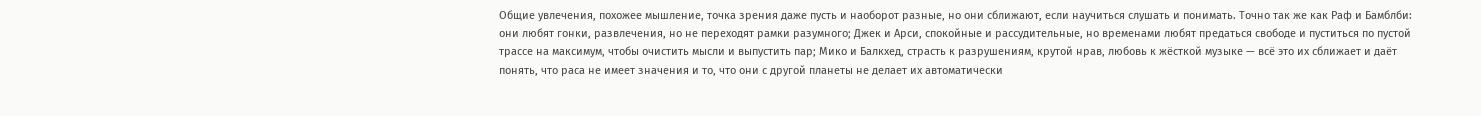Общие увлечения, похожее мышление, точка зрения даже пусть и наоборот разные, но они сближают, если научиться слушать и понимать. Точно так же как Раф и Бамблби: они любят гонки, развлечения, но не переходят рамки разумного; Джек и Арси, спокойные и рассудительные, но временами любят предаться свободе и пуститься по пустой трассе на максимум, чтобы очистить мысли и выпустить пар; Мико и Балкхед, страсть к разрушениям, крутой нрав, любовь к жёсткой музыке — всё это их сближает и даёт понять, что раса не имеет значения и то, что они с другой планеты не делает их автоматически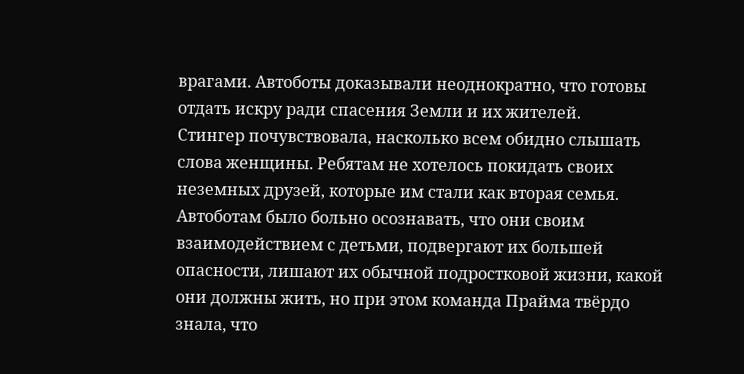врагами. Автоботы доказывали неоднократно, что готовы отдать искру ради спасения Земли и их жителей.
Стингер почувствовала, насколько всем обидно слышать слова женщины. Ребятам не хотелось покидать своих неземных друзей, которые им стали как вторая семья. Автоботам было больно осознавать, что они своим взаимодействием с детьми, подвергают их большей опасности, лишают их обычной подростковой жизни, какой они должны жить, но при этом команда Прайма твёрдо знала, что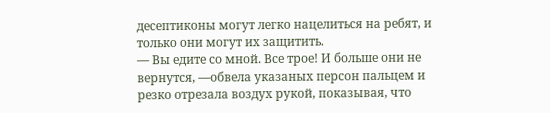десептиконы могут легко нацелиться на ребят, и только они могут их защитить.
— Вы едите со мной. Все трое! И больше они не вернутся, —обвела указаных персон пальцем и резко отрезала воздух рукой, показывая, что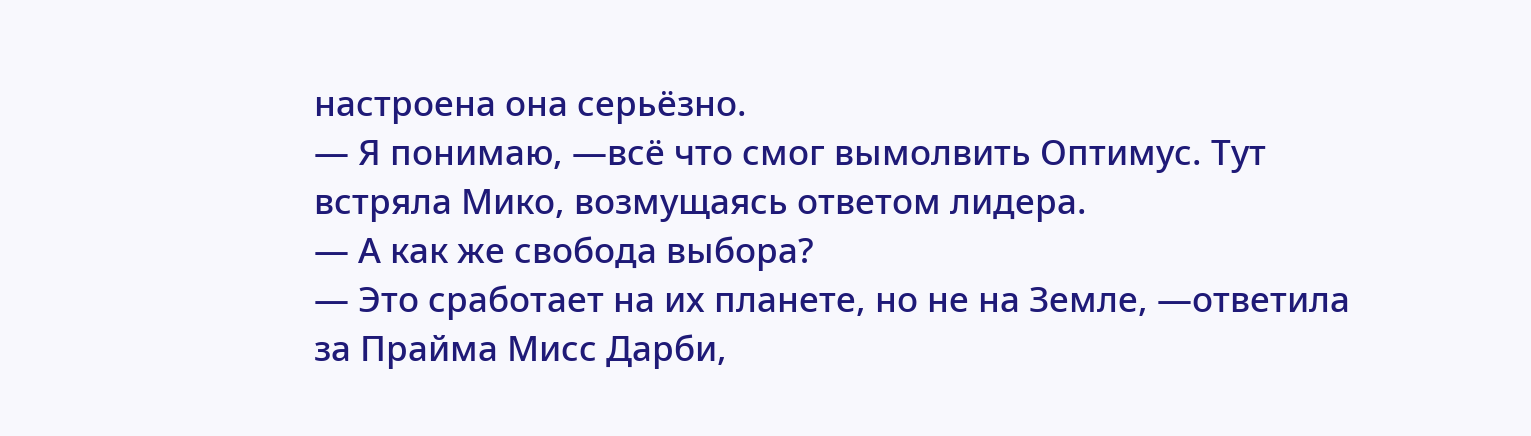настроена она серьёзно.
— Я понимаю, —всё что смог вымолвить Оптимус. Тут встряла Мико, возмущаясь ответом лидера.
— А как же свобода выбора?
— Это сработает на их планете, но не на Земле, —ответила за Прайма Мисс Дарби,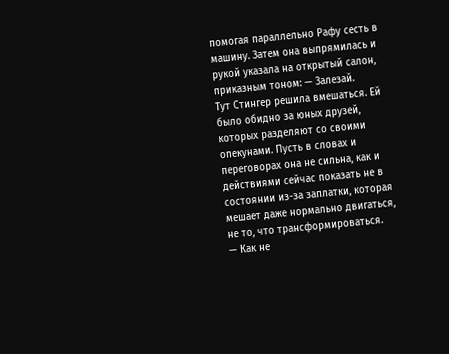помогая параллельно Рафу сесть в машину. Затем она выпрямилась и рукой указала на открытый салон, приказным тоном: — Залезай.
Тут Стингер решила вмешаться. Ей было обидно за юных друзей, которых разделяют со своими опекунами. Пусть в словах и переговорах она не сильна, как и действиями сейчас показать не в состоянии из-за заплатки, которая мешает даже нормально двигаться, не то, что трансформироваться.
— Как не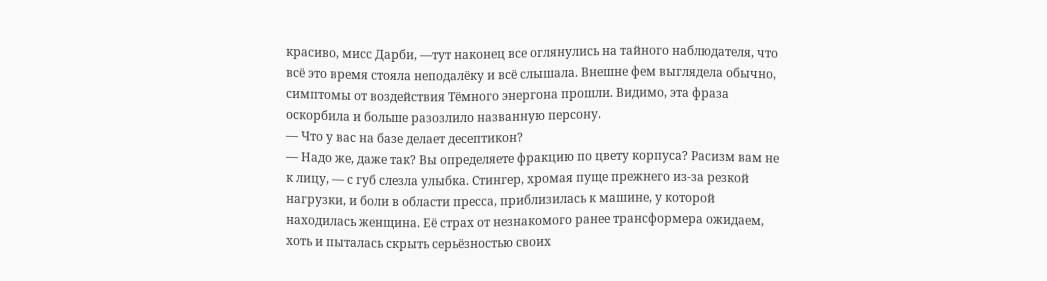красиво, мисс Дарби, —тут наконец все оглянулись на тайного наблюдателя, что всё это время стояла неподалёку и всё слышала. Внешне фем выглядела обычно, симптомы от воздействия Тёмного энергона прошли. Видимо, эта фраза оскорбила и больше разозлило названную персону.
— Что у вас на базе делает десептикон?
— Надо же, даже так? Вы определяете фракцию по цвету корпуса? Расизм вам не к лицу, — с губ слезла улыбка. Стингер, хромая пуще прежнего из-за резкой нагрузки, и боли в области пресса, приблизилась к машине, у которой находилась женщина. Её страх от незнакомого ранее трансформера ожидаем, хоть и пыталась скрыть серьёзностью своих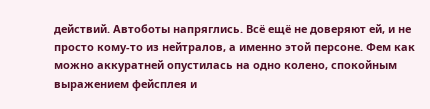действий. Автоботы напряглись. Всё ещё не доверяют ей, и не просто кому-то из нейтралов, а именно этой персоне. Фем как можно аккуратней опустилась на одно колено, спокойным выражением фейсплея и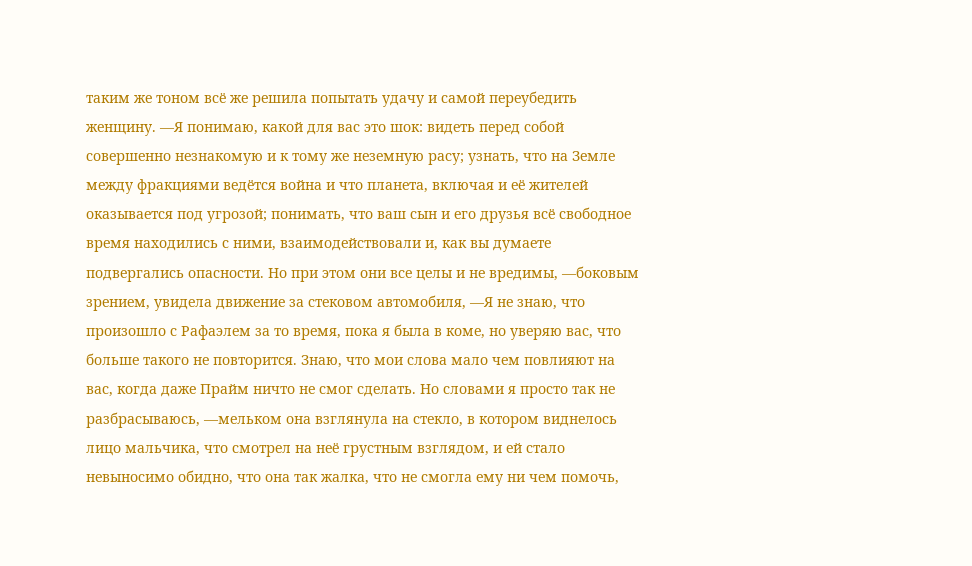таким же тоном всё же решила попытать удачу и самой переубедить женщину. —Я понимаю, какой для вас это шок: видеть перед собой совершенно незнакомую и к тому же неземную расу; узнать, что на Земле между фракциями ведётся война и что планета, включая и её жителей оказывается под угрозой; понимать, что ваш сын и его друзья всё свободное время находились с ними, взаимодействовали и, как вы думаете подвергались опасности. Но при этом они все целы и не вредимы, —боковым зрением, увидела движение за стековом автомобиля, —Я не знаю, что произошло с Рафаэлем за то время, пока я была в коме, но уверяю вас, что больше такого не повторится. Знаю, что мои слова мало чем повлияют на вас, когда даже Прайм ничто не смог сделать. Но словами я просто так не разбрасываюсь, —мельком она взглянула на стекло, в котором виднелось лицо мальчика, что смотрел на неё грустным взглядом, и ей стало невыносимо обидно, что она так жалка, что не смогла ему ни чем помочь,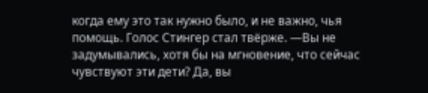когда ему это так нужно было, и не важно, чья помощь. Голос Стингер стал твёрже. —Вы не задумывались, хотя бы на мгновение, что сейчас чувствуют эти дети? Да, вы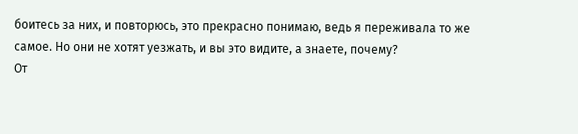боитесь за них, и повторюсь, это прекрасно понимаю, ведь я переживала то же самое. Но они не хотят уезжать, и вы это видите, а знаете, почему?
От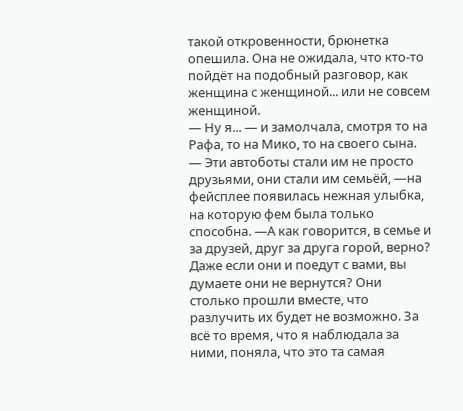такой откровенности, брюнетка опешила. Она не ожидала, что кто-то пойдёт на подобный разговор, как женщина с женщиной... или не совсем женщиной.
— Ну я... — и замолчала, смотря то на Рафа, то на Мико, то на своего сына.
— Эти автоботы стали им не просто друзьями, они стали им семьёй, —на фейсплее появилась нежная улыбка, на которую фем была только способна. —А как говорится, в семье и за друзей, друг за друга горой, верно? Даже если они и поедут с вами, вы думаете они не вернутся? Они столько прошли вместе, что разлучить их будет не возможно. За всё то время, что я наблюдала за ними, поняла, что это та самая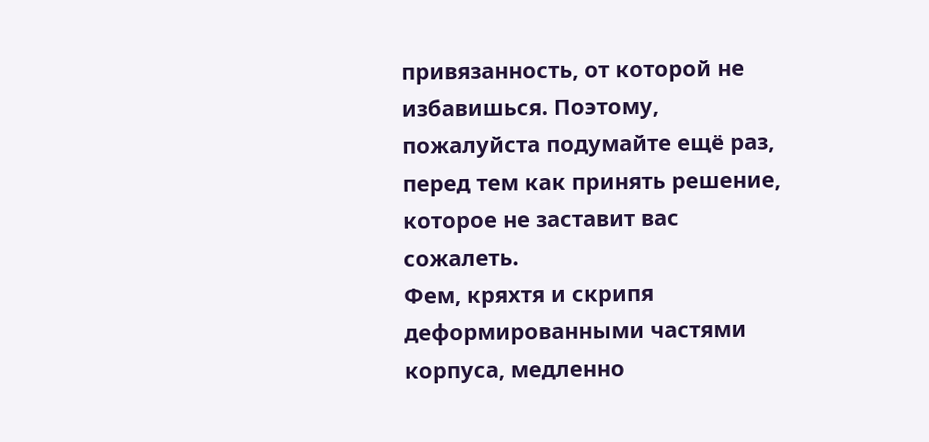привязанность, от которой не избавишься. Поэтому, пожалуйста подумайте ещё раз, перед тем как принять решение, которое не заставит вас сожалеть.
Фем, кряхтя и скрипя деформированными частями корпуса, медленно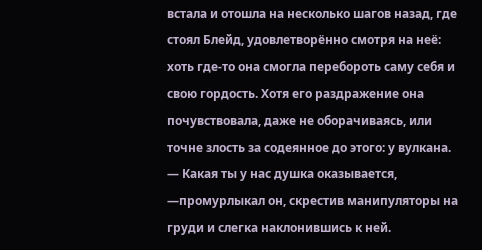встала и отошла на несколько шагов назад, где стоял Блейд, удовлетворённо смотря на неё: хоть где-то она смогла перебороть саму себя и свою гордость. Хотя его раздражение она почувствовала, даже не оборачиваясь, или точне злость за содеянное до этого: у вулкана.
— Какая ты у нас душка оказывается, —промурлыкал он, скрестив манипуляторы на груди и слегка наклонившись к ней.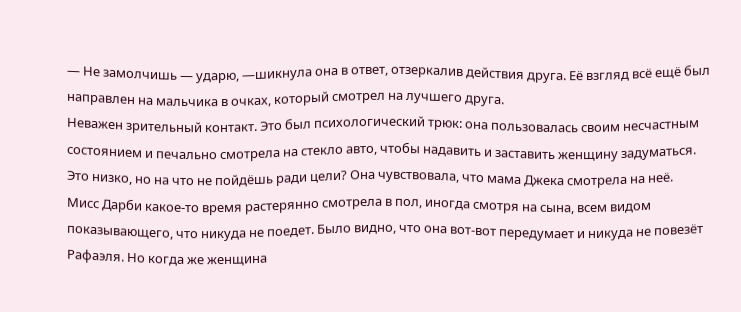— Не замолчишь — ударю, —шикнула она в ответ, отзеркалив действия друга. Её взгляд всё ещё был направлен на мальчика в очках, который смотрел на лучшего друга.
Неважен зрительный контакт. Это был психологический трюк: она пользовалась своим несчастным состоянием и печально смотрела на стекло авто, чтобы надавить и заставить женщину задуматься. Это низко, но на что не пойдёшь ради цели? Она чувствовала, что мама Джека смотрела на неё.
Мисс Дарби какое-то время растерянно смотрела в пол, иногда смотря на сына, всем видом показывающего, что никуда не поедет. Было видно, что она вот-вот передумает и никуда не повезёт Рафаэля. Но когда же женщина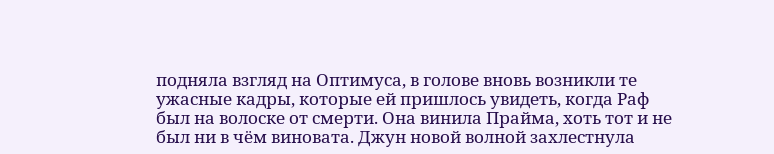подняла взгляд на Оптимуса, в голове вновь возникли те ужасные кадры, которые ей пришлось увидеть, когда Раф был на волоске от смерти. Она винила Прайма, хоть тот и не был ни в чём виновата. Джун новой волной захлестнула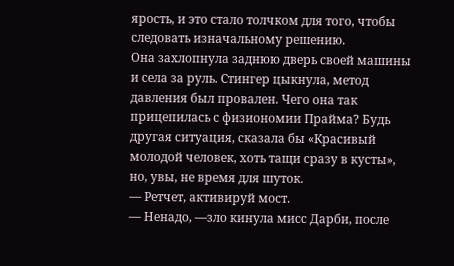ярость, и это стало толчком для того, чтобы следовать изначальному решению.
Она захлопнула заднюю дверь своей машины и села за руль. Стингер цыкнула, метод давления был провален. Чего она так прицепилась с физиономии Прайма? Будь другая ситуация, сказала бы «Красивый молодой человек, хоть тащи сразу в кусты», но, увы, не время для шуток.
— Ретчет, активируй мост.
— Ненадо, —зло кинула мисс Дарби, после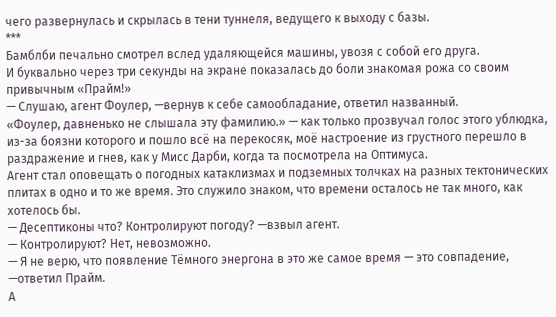чего развернулась и скрылась в тени туннеля, ведущего к выходу с базы.
***
Бамблби печально смотрел вслед удаляющейся машины, увозя с собой его друга.
И буквально через три секунды на экране показалась до боли знакомая рожа со своим привычным «Прайм!»
— Слушаю, агент Фоулер, —вернув к себе самообладание, ответил названный.
«Фоулер, давненько не слышала эту фамилию.» — как только прозвучал голос этого ублюдка, из-за боязни которого и пошло всё на перекосяк, моё настроение из грустного перешло в раздражение и гнев, как у Мисс Дарби, когда та посмотрела на Оптимуса.
Агент стал оповещать о погодных катаклизмах и подземных толчках на разных тектонических плитах в одно и то же время. Это служило знаком, что времени осталось не так много, как хотелось бы.
— Десептиконы что? Контролируют погоду? —взвыл агент.
— Контролируют? Нет, невозможно.
— Я не верю, что появление Тёмного энергона в это же самое время — это совпадение, —ответил Прайм.
А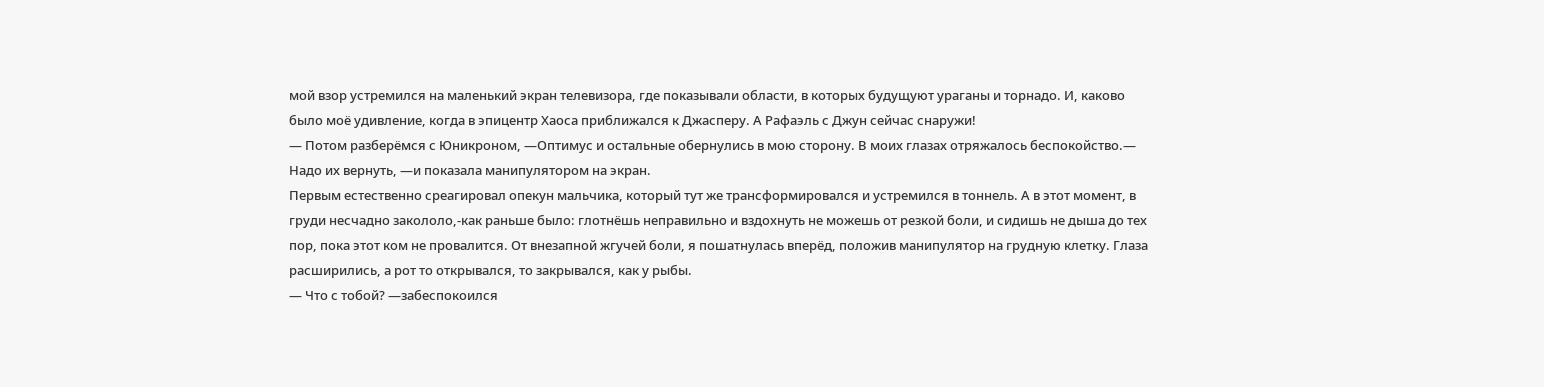мой взор устремился на маленький экран телевизора, где показывали области, в которых будущуют ураганы и торнадо. И, каково было моё удивление, когда в эпицентр Хаоса приближался к Джасперу. А Рафаэль с Джун сейчас снаружи!
— Потом разберёмся с Юникроном, —Оптимус и остальные обернулись в мою сторону. В моих глазах отряжалось беспокойство.— Надо их вернуть, —и показала манипулятором на экран.
Первым естественно среагировал опекун мальчика, который тут же трансформировался и устремился в тоннель. А в этот момент, в груди несчадно закололо,-как раньше было: глотнёшь неправильно и вздохнуть не можешь от резкой боли, и сидишь не дыша до тех пор, пока этот ком не провалится. От внезапной жгучей боли, я пошатнулась вперёд, положив манипулятор на грудную клетку. Глаза расширились, а рот то открывался, то закрывался, как у рыбы.
— Что с тобой? —забеспокоился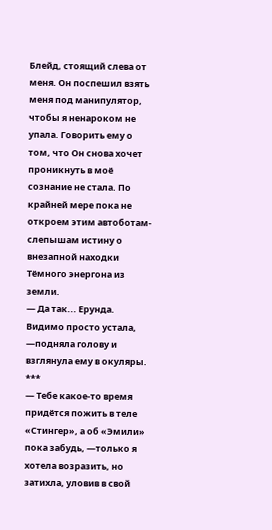Блейд, стоящий слева от меня. Он поспешил взять меня под манипулятор, чтобы я ненароком не упала. Говорить ему о том, что Он снова хочет проникнуть в моё сознание не стала. По крайней мере пока не откроем этим автоботам-слепышам истину о внезапной находки Тёмного энергона из земли.
— Да так... Ерунда. Видимо просто устала, —подняла голову и взглянула ему в окуляры.
***
— Тебе какое-то время придётся пожить в теле «Стингер», а об «Эмили» пока забудь, —только я хотела возразить, но затихла, уловив в свой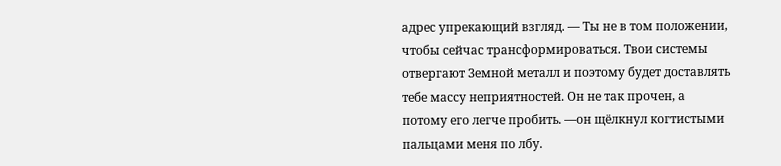адрес упрекающий взгляд. — Ты не в том положении, чтобы сейчас трансформироваться. Твои системы отвергают Земной металл и поэтому будет доставлять тебе массу неприятностей. Он не так прочен, а потому его легче пробить. —он щёлкнул когтистыми пальцами меня по лбу.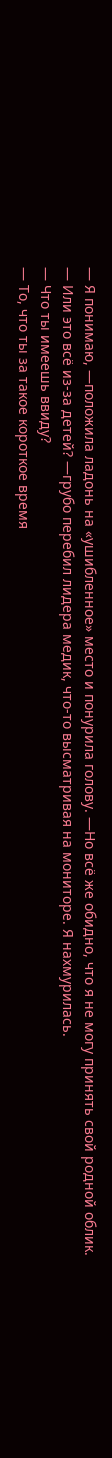— Я понимаю, —положила ладонь на «ушибленное» место и понурила голову. —Но всё же обидно, что я не могу принять свой родной облик.
— Или это всё из-за детей? —грубо перебил лидера медик, что-то высматривая на мониторе. Я нахмурилась.
— Что ты имеешь ввиду?
— То, что ты за такое короткое время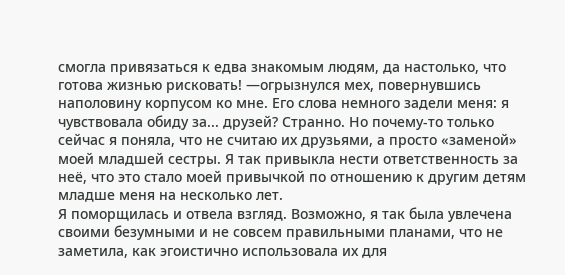смогла привязаться к едва знакомым людям, да настолько, что готова жизнью рисковать! —огрызнулся мех, повернувшись наполовину корпусом ко мне. Его слова немного задели меня: я чувствовала обиду за... друзей? Странно. Но почему-то только сейчас я поняла, что не считаю их друзьями, а просто «заменой» моей младшей сестры. Я так привыкла нести ответственность за неё, что это стало моей привычкой по отношению к другим детям младше меня на несколько лет.
Я поморщилась и отвела взгляд. Возможно, я так была увлечена своими безумными и не совсем правильными планами, что не заметила, как эгоистично использовала их для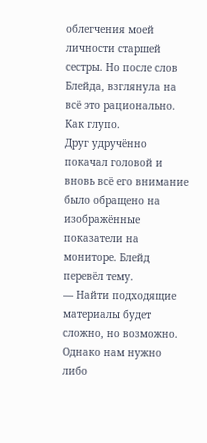облегчения моей личности старшей сестры. Но после слов Блейда, взглянула на всё это рационально. Как глупо.
Друг удручённо покачал головой и вновь всё его внимание было обращено на изображённые показатели на мониторе. Блейд перевёл тему.
— Найти подходящие материалы будет сложно, но возможно. Однако нам нужно либо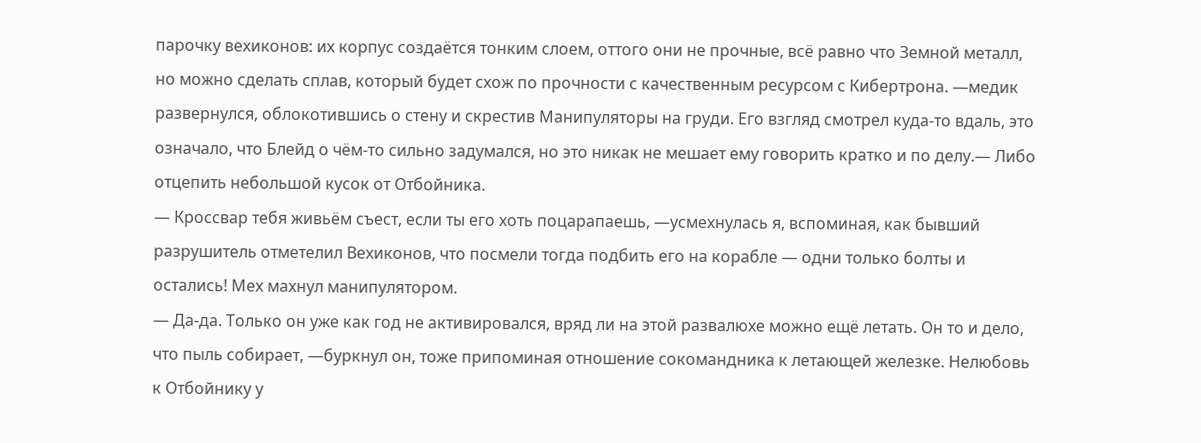парочку вехиконов: их корпус создаётся тонким слоем, оттого они не прочные, всё равно что Земной металл, но можно сделать сплав, который будет схож по прочности с качественным ресурсом с Кибертрона. —медик развернулся, облокотившись о стену и скрестив Манипуляторы на груди. Его взгляд смотрел куда-то вдаль, это означало, что Блейд о чём-то сильно задумался, но это никак не мешает ему говорить кратко и по делу.— Либо отцепить небольшой кусок от Отбойника.
— Кроссвар тебя живьём съест, если ты его хоть поцарапаешь, —усмехнулась я, вспоминая, как бывший разрушитель отметелил Вехиконов, что посмели тогда подбить его на корабле — одни только болты и остались! Мех махнул манипулятором.
— Да-да. Только он уже как год не активировался, вряд ли на этой развалюхе можно ещё летать. Он то и дело, что пыль собирает, —буркнул он, тоже припоминая отношение сокомандника к летающей железке. Нелюбовь к Отбойнику у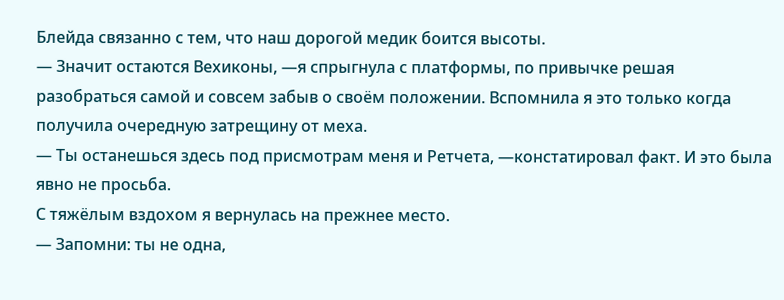Блейда связанно с тем, что наш дорогой медик боится высоты.
— Значит остаются Вехиконы, —я спрыгнула с платформы, по привычке решая разобраться самой и совсем забыв о своём положении. Вспомнила я это только когда получила очередную затрещину от меха.
— Ты останешься здесь под присмотрам меня и Ретчета, —констатировал факт. И это была явно не просьба.
С тяжёлым вздохом я вернулась на прежнее место.
— Запомни: ты не одна,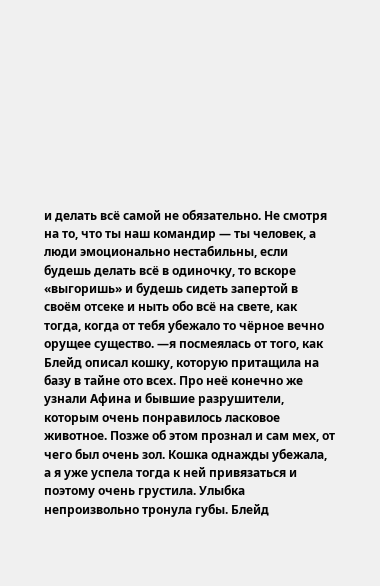и делать всё самой не обязательно. Не смотря на то, что ты наш командир — ты человек, а люди эмоционально нестабильны, если будешь делать всё в одиночку, то вскоре «выгоришь» и будешь сидеть запертой в своём отсеке и ныть обо всё на свете, как тогда, когда от тебя убежало то чёрное вечно орущее существо. —я посмеялась от того, как Блейд описал кошку, которую притащила на базу в тайне ото всех. Про неё конечно же узнали Афина и бывшие разрушители, которым очень понравилось ласковое животное. Позже об этом прознал и сам мех, от чего был очень зол. Кошка однажды убежала, а я уже успела тогда к ней привязаться и поэтому очень грустила. Улыбка непроизвольно тронула губы. Блейд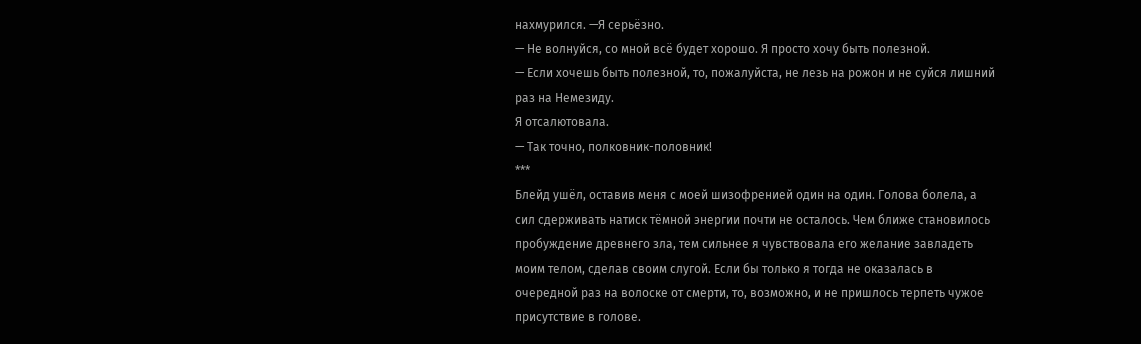нахмурился. —Я серьёзно.
— Не волнуйся, со мной всё будет хорошо. Я просто хочу быть полезной.
— Если хочешь быть полезной, то, пожалуйста, не лезь на рожон и не суйся лишний раз на Немезиду.
Я отсалютовала.
— Так точно, полковник-половник!
***
Блейд ушёл, оставив меня с моей шизофренией один на один. Голова болела, а сил сдерживать натиск тёмной энергии почти не осталось. Чем ближе становилось пробуждение древнего зла, тем сильнее я чувствовала его желание завладеть моим телом, сделав своим слугой. Если бы только я тогда не оказалась в очередной раз на волоске от смерти, то, возможно, и не пришлось терпеть чужое присутствие в голове.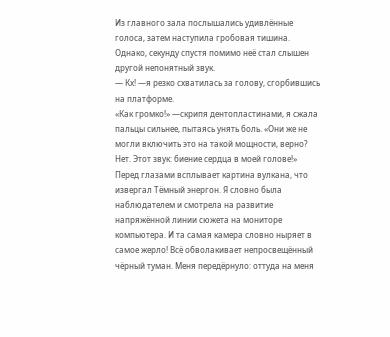Из главного зала послышались удивлённые голоса, затем наступила гробовая тишина. Однако, секунду спустя помимо неё стал слышен другой непонятный звук.
— Кх! —я резко схватилась за голову, сгорбившись на платформе.
«Как громко!» —скрипя дентопластинами, я сжала пальцы сильнее, пытаясь унять боль. «Они же не могли включить это на такой мощности, верно? Нет. Этот звук: биение сердца в моей голове!»
Перед глазами всплывает картина вулкана, что извергал Тёмный энергон. Я словно была наблюдателем и смотрела на развитие напряжённой линии сюжета на мониторе компьютера. И та самая камера словно ныряет в самое жерло! Всё обволакивает непросвещённый чёрный туман. Меня передёрнуло: оттуда на меня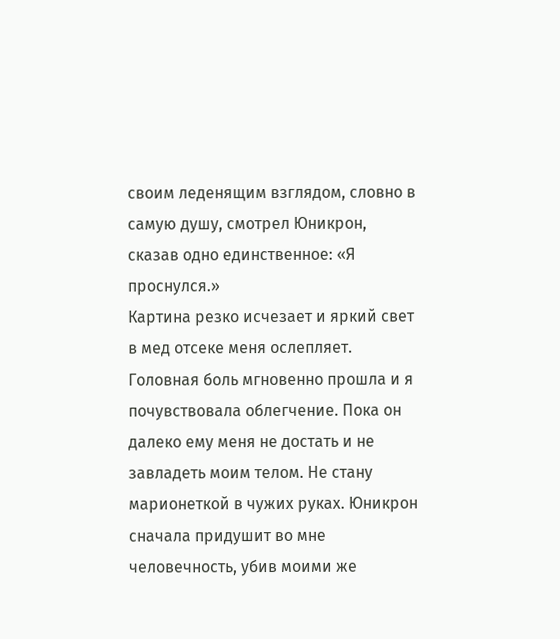своим леденящим взглядом, словно в самую душу, смотрел Юникрон, сказав одно единственное: «Я проснулся.»
Картина резко исчезает и яркий свет в мед отсеке меня ослепляет. Головная боль мгновенно прошла и я почувствовала облегчение. Пока он далеко ему меня не достать и не завладеть моим телом. Не стану марионеткой в чужих руках. Юникрон сначала придушит во мне человечность, убив моими же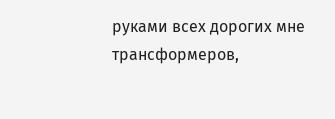руками всех дорогих мне трансформеров,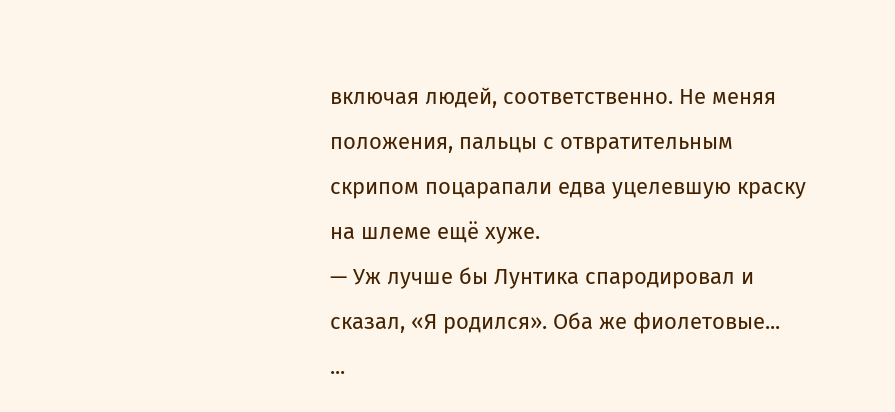включая людей, соответственно. Не меняя положения, пальцы с отвратительным скрипом поцарапали едва уцелевшую краску на шлеме ещё хуже.
— Уж лучше бы Лунтика спародировал и сказал, «Я родился». Оба же фиолетовые...
...